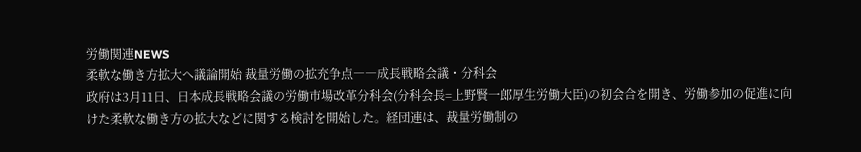労働関連NEWS
柔軟な働き方拡大へ議論開始 裁量労働の拡充争点――成長戦略会議・分科会
政府は3月11日、日本成長戦略会議の労働市場改革分科会(分科会長=上野賢一郎厚生労働大臣)の初会合を開き、労働参加の促進に向けた柔軟な働き方の拡大などに関する検討を開始した。経団連は、裁量労働制の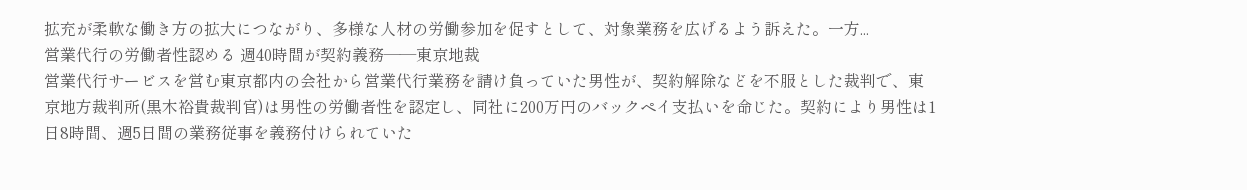拡充が柔軟な働き方の拡大につながり、多様な人材の労働参加を促すとして、対象業務を広げるよう訴えた。一方...
営業代行の労働者性認める 週40時間が契約義務――東京地裁
営業代行サービスを営む東京都内の会社から営業代行業務を請け負っていた男性が、契約解除などを不服とした裁判で、東京地方裁判所(黒木裕貴裁判官)は男性の労働者性を認定し、同社に200万円のバックペイ支払いを命じた。契約により男性は1日8時間、週5日間の業務従事を義務付けられていた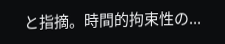と指摘。時間的拘束性の...